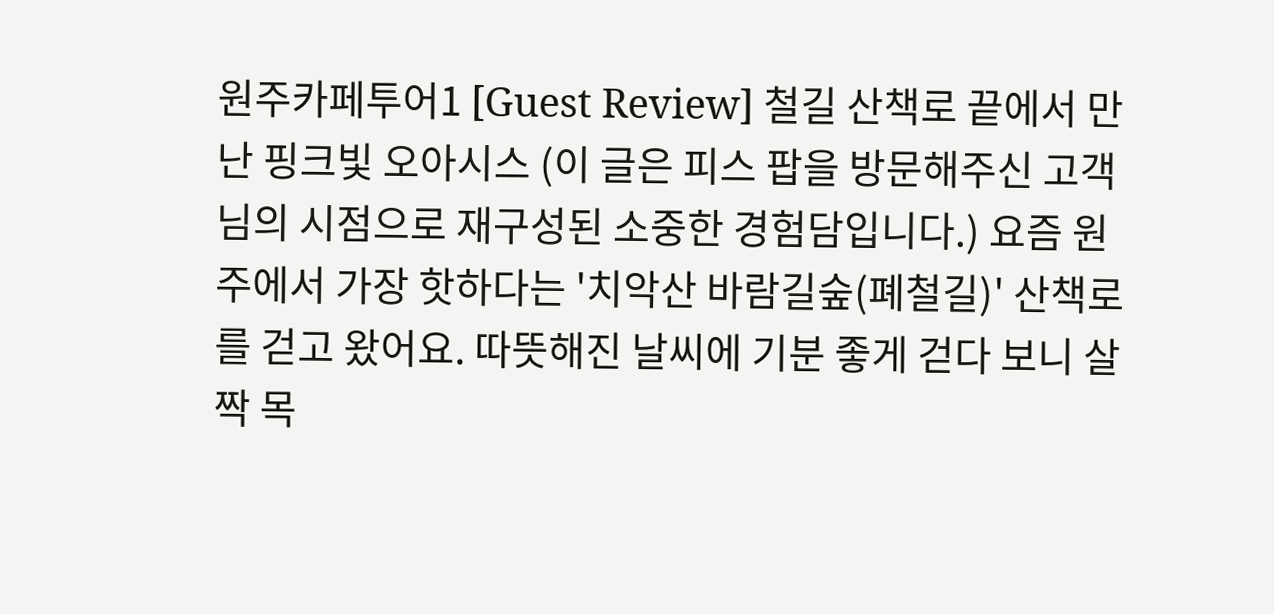원주카페투어1 [Guest Review] 철길 산책로 끝에서 만난 핑크빛 오아시스 (이 글은 피스 팝을 방문해주신 고객님의 시점으로 재구성된 소중한 경험담입니다.) 요즘 원주에서 가장 핫하다는 '치악산 바람길숲(폐철길)' 산책로를 걷고 왔어요. 따뜻해진 날씨에 기분 좋게 걷다 보니 살짝 목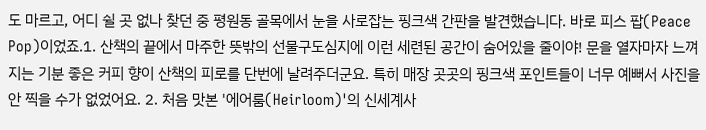도 마르고, 어디 쉴 곳 없나 찾던 중 평원동 골목에서 눈을 사로잡는 핑크색 간판을 발견했습니다. 바로 피스 팝(Peace Pop)이었죠.1. 산책의 끝에서 마주한 뜻밖의 선물구도심지에 이런 세련된 공간이 숨어있을 줄이야! 문을 열자마자 느껴지는 기분 좋은 커피 향이 산책의 피로를 단번에 날려주더군요. 특히 매장 곳곳의 핑크색 포인트들이 너무 예뻐서 사진을 안 찍을 수가 없었어요. 2. 처음 맛본 '에어룸(Heirloom)'의 신세계사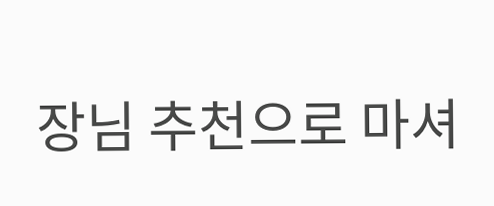장님 추천으로 마셔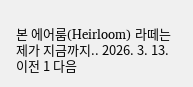본 에어룸(Heirloom) 라떼는 제가 지금까지.. 2026. 3. 13. 이전 1 다음